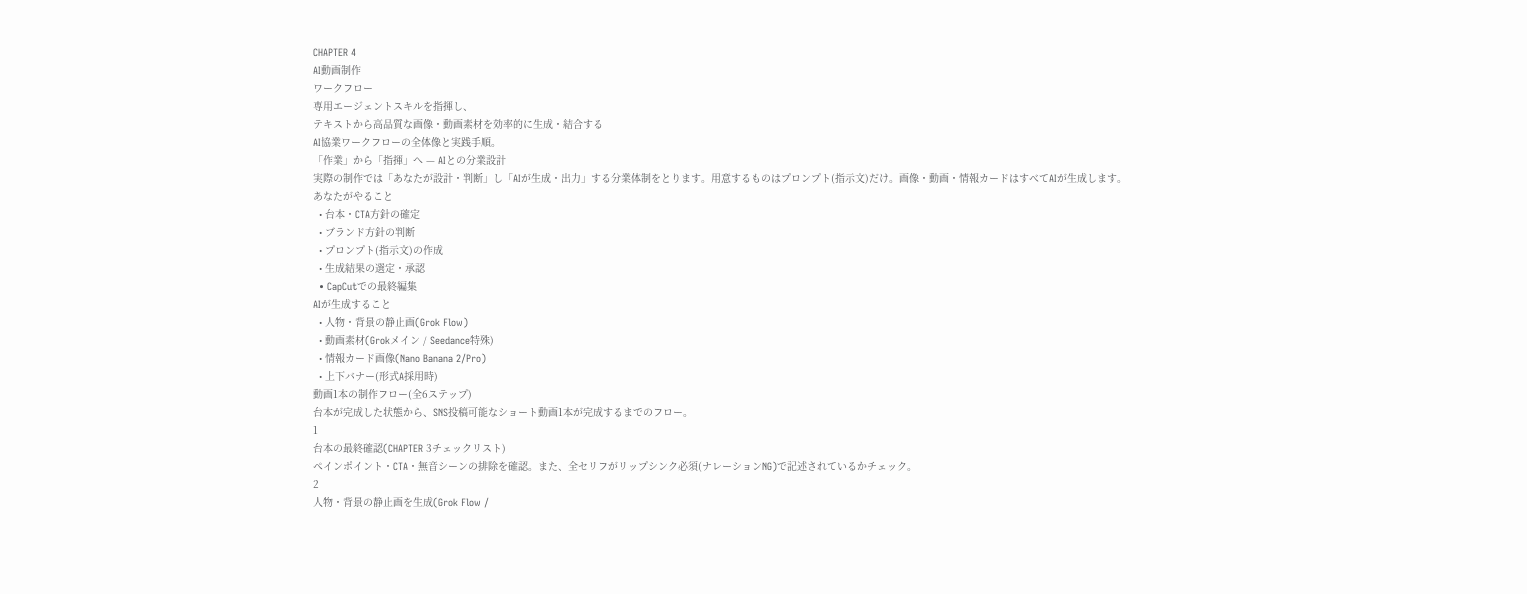CHAPTER 4
AI動画制作
ワークフロー
専用エージェントスキルを指揮し、
テキストから高品質な画像・動画素材を効率的に生成・結合する
AI協業ワークフローの全体像と実践手順。
「作業」から「指揮」へ — AIとの分業設計
実際の制作では「あなたが設計・判断」し「AIが生成・出力」する分業体制をとります。用意するものはプロンプト(指示文)だけ。画像・動画・情報カードはすべてAIが生成します。
あなたがやること
  • 台本・CTA方針の確定
  • ブランド方針の判断
  • プロンプト(指示文)の作成
  • 生成結果の選定・承認
  • CapCutでの最終編集
AIが生成すること
  • 人物・背景の静止画(Grok Flow)
  • 動画素材(Grokメイン / Seedance特殊)
  • 情報カード画像(Nano Banana 2/Pro)
  • 上下バナー(形式A採用時)
動画1本の制作フロー(全6ステップ)
台本が完成した状態から、SNS投稿可能なショート動画1本が完成するまでのフロー。
1
台本の最終確認(CHAPTER 3チェックリスト)
ペインポイント・CTA・無音シーンの排除を確認。また、全セリフがリップシンク必須(ナレーションNG)で記述されているかチェック。
2
人物・背景の静止画を生成(Grok Flow /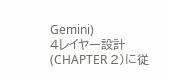Gemini)
4レイヤー設計(CHAPTER 2)に従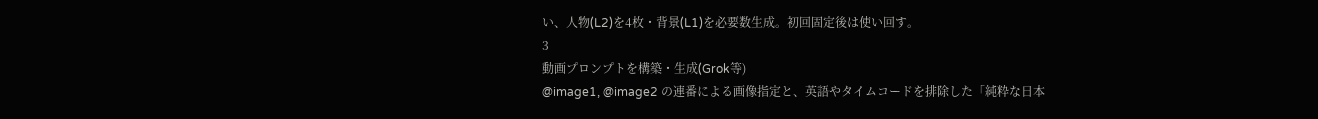い、人物(L2)を4枚・背景(L1)を必要数生成。初回固定後は使い回す。
3
動画プロンプトを構築・生成(Grok等)
@image1, @image2 の連番による画像指定と、英語やタイムコードを排除した「純粋な日本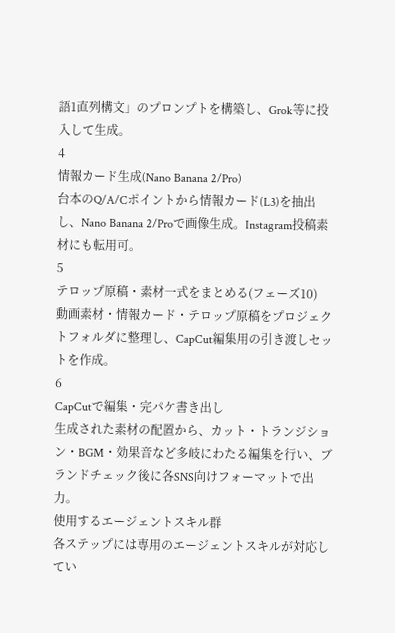語1直列構文」のプロンプトを構築し、Grok等に投入して生成。
4
情報カード生成(Nano Banana 2/Pro)
台本のQ/A/Cポイントから情報カード(L3)を抽出し、Nano Banana 2/Proで画像生成。Instagram投稿素材にも転用可。
5
テロップ原稿・素材一式をまとめる(フェーズ10)
動画素材・情報カード・テロップ原稿をプロジェクトフォルダに整理し、CapCut編集用の引き渡しセットを作成。
6
CapCutで編集・完パケ書き出し
生成された素材の配置から、カット・トランジション・BGM・効果音など多岐にわたる編集を行い、ブランドチェック後に各SNS向けフォーマットで出力。
使用するエージェントスキル群
各ステップには専用のエージェントスキルが対応してい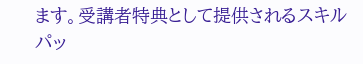ます。受講者特典として提供されるスキルパッ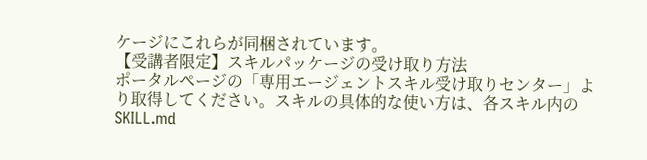ケージにこれらが同梱されています。
【受講者限定】スキルパッケージの受け取り方法
ポータルページの「専用エージェントスキル受け取りセンター」より取得してください。スキルの具体的な使い方は、各スキル内のSKILL.md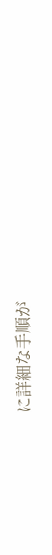に詳細な手順が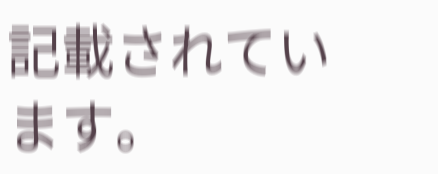記載されています。